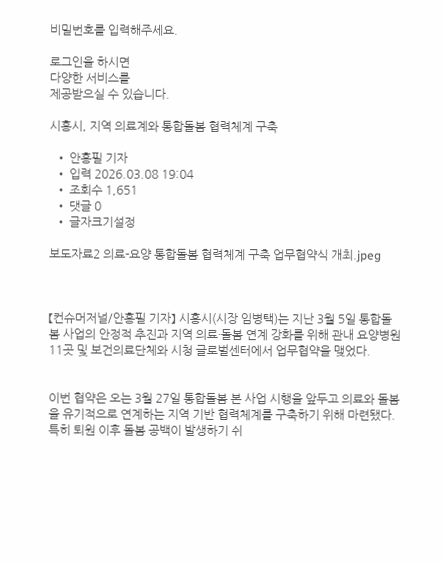비밀번호를 입력해주세요.

로그인을 하시면
다양한 서비스를
제공받으실 수 있습니다.

시흥시, 지역 의료계와 통합돌봄 협력체계 구축

  • 안홍필 기자
  • 입력 2026.03.08 19:04
  • 조회수 1,651
  • 댓글 0
  • 글자크기설정

보도자료2 의료-요양 통합돌봄 협력체계 구축 업무협약식 개최.jpeg



【컨슈머저널/안홍필 기자】 시흥시(시장 임병택)는 지난 3월 5일 통합돌봄 사업의 안정적 추진과 지역 의료·돌봄 연계 강화를 위해 관내 요양병원 11곳 및 보건의료단체와 시청 글로벌센터에서 업무협약을 맺었다.


이번 협약은 오는 3월 27일 통합돌봄 본 사업 시행을 앞두고 의료와 돌봄을 유기적으로 연계하는 지역 기반 협력체계를 구축하기 위해 마련됐다. 특히 퇴원 이후 돌봄 공백이 발생하기 쉬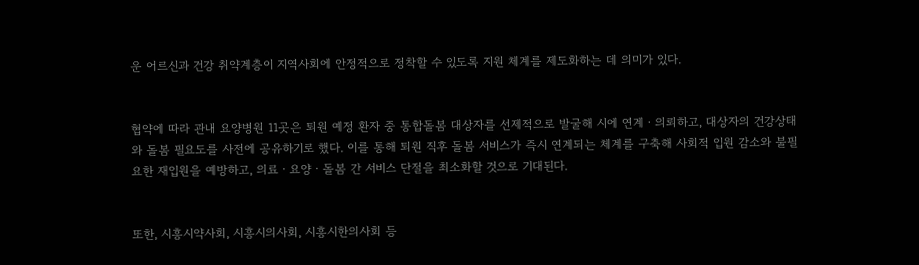운 어르신과 건강 취약계층이 지역사회에 안정적으로 정착할 수 있도록 지원 체계를 제도화하는 데 의미가 있다.


협약에 따라 관내 요양병원 11곳은 퇴원 예정 환자 중 통합돌봄 대상자를 선제적으로 발굴해 시에 연계ㆍ의뢰하고, 대상자의 건강상태와 돌봄 필요도를 사전에 공유하기로 했다. 이를 통해 퇴원 직후 돌봄 서비스가 즉시 연계되는 체계를 구축해 사회적 입원 감소와 불필요한 재입원을 예방하고, 의료ㆍ요양ㆍ돌봄 간 서비스 단절을 최소화할 것으로 기대된다.


또한, 시흥시약사회, 시흥시의사회, 시흥시한의사회 등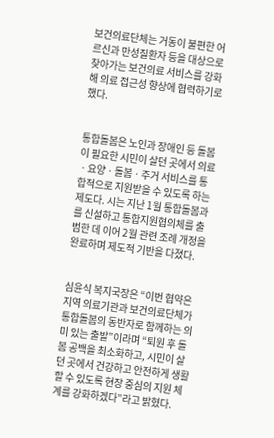보건의료단체는 거동이 불편한 어르신과 만성질환자 등을 대상으로 찾아가는 보건의료 서비스를 강화해 의료 접근성 향상에 협력하기로 했다.


통합돌봄은 노인과 장애인 등 돌봄이 필요한 시민이 살던 곳에서 의료ㆍ요양ㆍ돌봄ㆍ주거 서비스를 통합적으로 지원받을 수 있도록 하는 제도다. 시는 지난 1월 통합돌봄과를 신설하고 통합지원협의체를 출범한 데 이어 2월 관련 조례 개정을 완료하며 제도적 기반을 다졌다.


심윤식 복지국장은 “이번 협약은 지역 의료기관과 보건의료단체가 통합돌봄의 동반자로 함께하는 의미 있는 출발”이라며 “퇴원 후 돌봄 공백을 최소화하고, 시민이 살던 곳에서 건강하고 안전하게 생활할 수 있도록 현장 중심의 지원 체계를 강화하겠다”라고 밝혔다.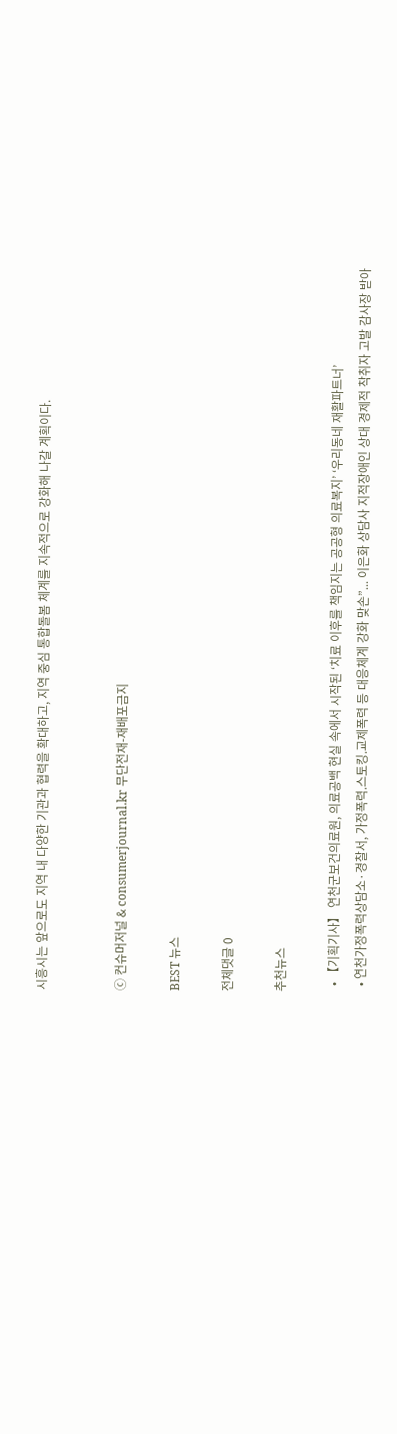시흥시는 앞으로도 지역 내 다양한 기관과 협력을 확대하고, 지역 중심 통합돌봄 체계를 지속적으로 강화해 나갈 계획이다.


ⓒ 컨슈머저널 & consumerjournal.kr 무단전재-재배포금지

BEST 뉴스

전체댓글 0

추천뉴스

  • 【기획기사】 연천군보건의료원, 의료공백 현실 속에서 시작된 ‘치료 이후를 책임지는 공공형 의료복지’ ‘우리동네 재활파트너’
  • 연천가정폭력상담소·경찰서, 가정폭력.스토킹.교제폭력 등 대응체계 강화 맞손”... 이은화 상담사 지적장애인 상대 경제적 착취자 고발 감사장 받아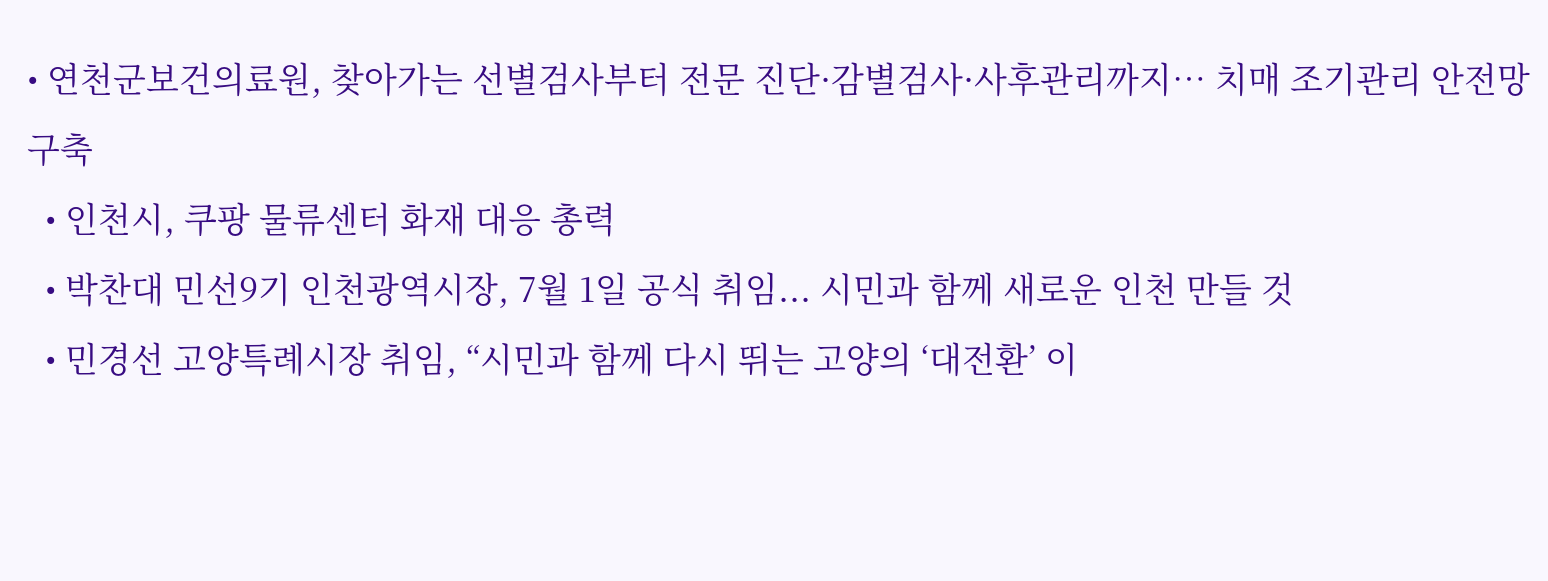• 연천군보건의료원, 찾아가는 선별검사부터 전문 진단·감별검사·사후관리까지… 치매 조기관리 안전망 구축
  • 인천시, 쿠팡 물류센터 화재 대응 총력
  • 박찬대 민선9기 인천광역시장, 7월 1일 공식 취임... 시민과 함께 새로운 인천 만들 것
  • 민경선 고양특례시장 취임, “시민과 함께 다시 뛰는 고양의 ‘대전환’ 이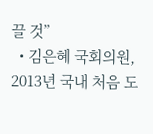끌 것”
  • 김은혜 국회의원, 2013년 국내 처음 도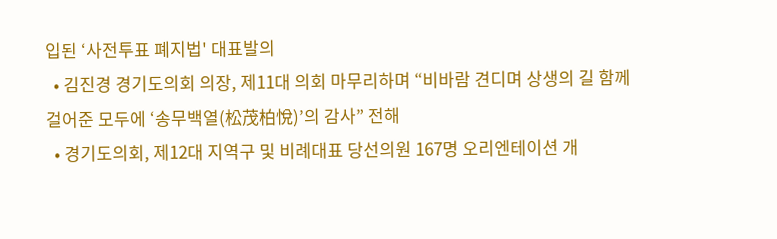입된 ‘사전투표 폐지법' 대표발의
  • 김진경 경기도의회 의장, 제11대 의회 마무리하며 “비바람 견디며 상생의 길 함께 걸어준 모두에 ‘송무백열(松茂柏悅)’의 감사” 전해
  • 경기도의회, 제12대 지역구 및 비례대표 당선의원 167명 오리엔테이션 개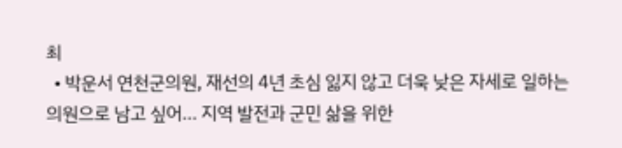최
  • 박운서 연천군의원, 재선의 4년 초심 잃지 않고 더욱 낮은 자세로 일하는 의원으로 남고 싶어... 지역 발전과 군민 삶을 위한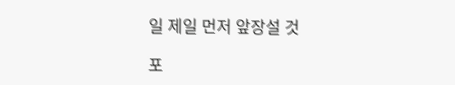일 제일 먼저 앞장설 것

포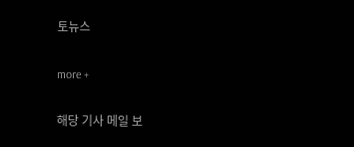토뉴스

more +

해당 기사 메일 보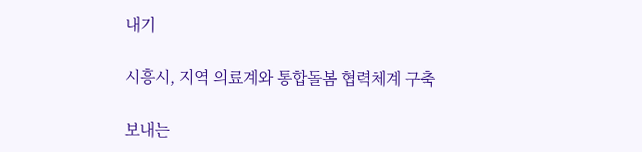내기

시흥시, 지역 의료계와 통합돌봄 협력체계 구축

보내는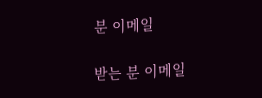분 이메일

받는 분 이메일